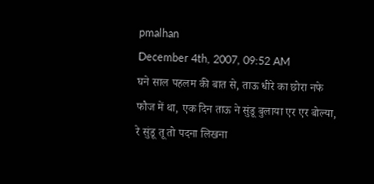pmalhan
December 4th, 2007, 09:52 AM
घने साल पहलम की बात से, ताऊ धीरे का छोरा नफे फौज में था, एक दिन ताऊ ने सुंडू बुलाया एर एर बोल्या, रे सुंडू तू तो पदना लिखना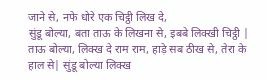जाने से, नफे धोरे एक चिट्ठी लिख दे,
सुंडू बोल्या, बता ताऊ के लिखना से, इबबे लिक्खी चिट्ठी |
ताऊ बोल्या, लिक्ख दे राम राम, हाड़े सब ठीख से, तेरा के हाल से| सुंडू बोल्या लिक्ख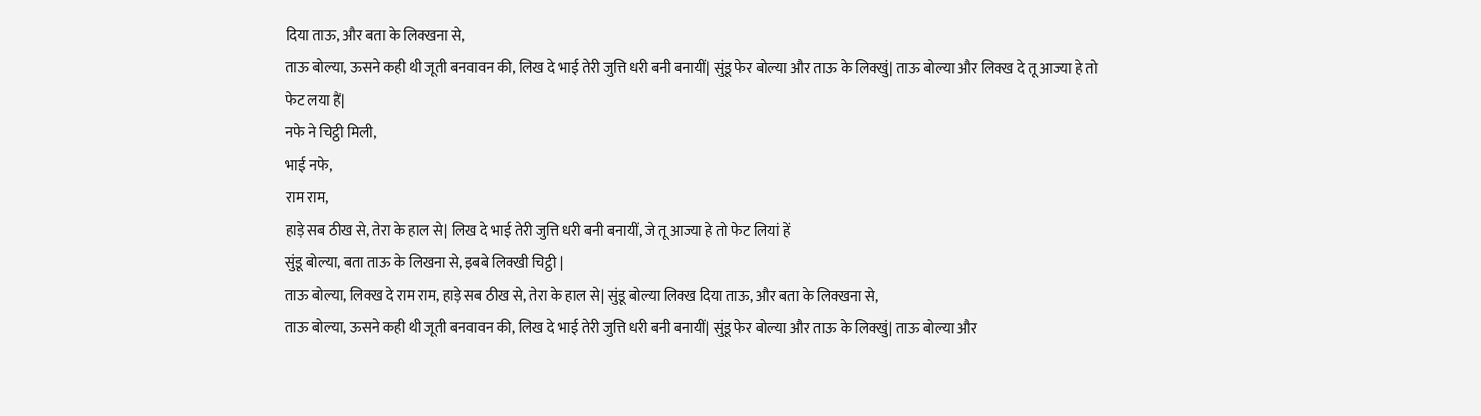दिया ताऊ, और बता के लिक्खना से,
ताऊ बोल्या, ऊसने कही थी जूती बनवावन की, लिख दे भाई तेरी जुत्ति धरी बनी बनायीं| सुंडू फेर बोल्या और ताऊ के लिक्खुं| ताऊ बोल्या और लिक्ख दे तू आज्या हे तो फेट लया हैं|
नफे ने चिट्ठी मिली,
भाई नफे,
राम राम,
हाड़े सब ठीख से, तेरा के हाल से| लिख दे भाई तेरी जुत्ति धरी बनी बनायीं, जे तू आज्या हे तो फेट लियां हें
सुंडू बोल्या, बता ताऊ के लिखना से, इबबे लिक्खी चिट्ठी |
ताऊ बोल्या, लिक्ख दे राम राम, हाड़े सब ठीख से, तेरा के हाल से| सुंडू बोल्या लिक्ख दिया ताऊ, और बता के लिक्खना से,
ताऊ बोल्या, ऊसने कही थी जूती बनवावन की, लिख दे भाई तेरी जुत्ति धरी बनी बनायीं| सुंडू फेर बोल्या और ताऊ के लिक्खुं| ताऊ बोल्या और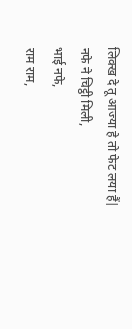लिक्ख दे तू आज्या हे तो फेट लया हैं|
नफे ने चिट्ठी मिली,
भाई नफे,
राम राम,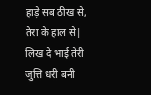हाड़े सब ठीख से, तेरा के हाल से| लिख दे भाई तेरी जुत्ति धरी बनी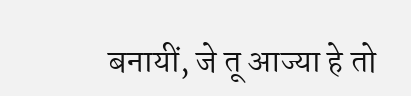बनायीं, जे तू आज्या हे तो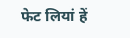फेट लियां हें